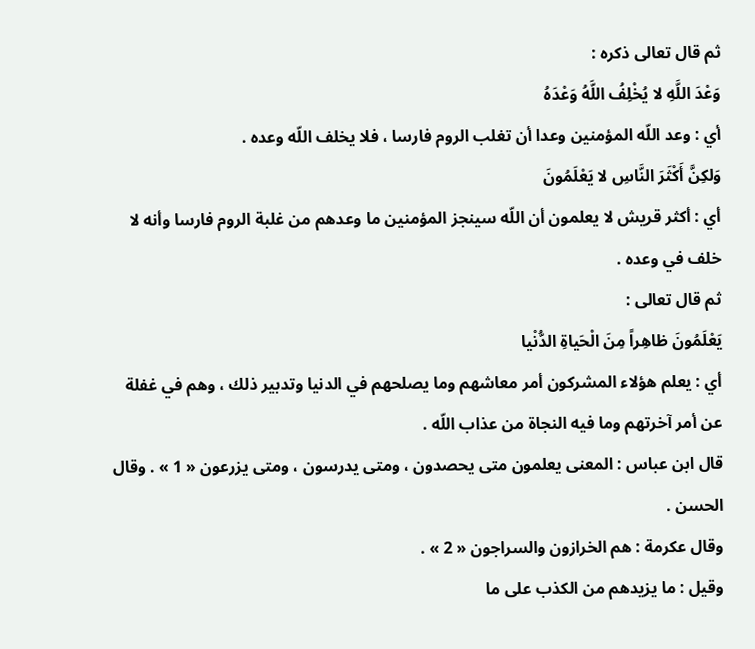ثم قال تعالى ذكره :
وَعْدَ اللَّهِ لا يُخْلِفُ اللَّهُ وَعْدَهُ
أي : وعد اللّه المؤمنين وعدا أن تغلب الروم فارسا ، فلا يخلف اللّه وعده .
وَلكِنَّ أَكْثَرَ النَّاسِ لا يَعْلَمُونَ
أي : أكثر قريش لا يعلمون أن اللّه سينجز المؤمنين ما وعدهم من غلبة الروم فارسا وأنه لا خلف في وعده .
ثم قال تعالى :
يَعْلَمُونَ ظاهِراً مِنَ الْحَياةِ الدُّنْيا
أي : يعلم هؤلاء المشركون أمر معاشهم وما يصلحهم في الدنيا وتدبير ذلك ، وهم في غفلة عن أمر آخرتهم وما فيه النجاة من عذاب اللّه .
قال ابن عباس : المعنى يعلمون متى يحصدون ، ومتى يدرسون ، ومتى يزرعون « 1 » . وقال الحسن .
وقال عكرمة : هم الخرازون والسراجون « 2 » .
وقيل : ما يزيدهم من الكذب على ما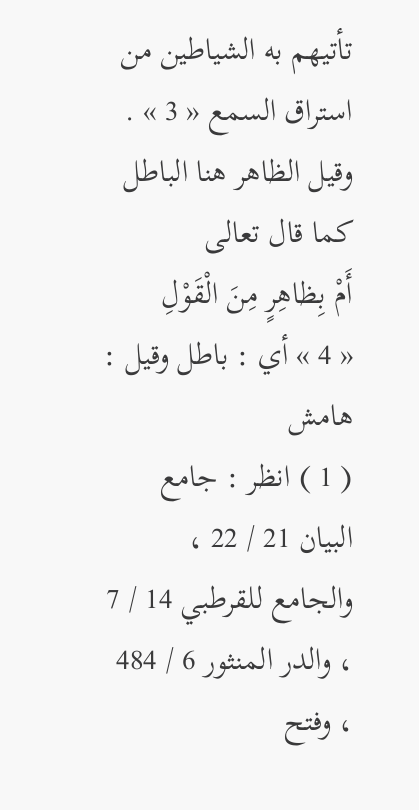تأتيهم به الشياطين من استراق السمع « 3 » .
وقيل الظاهر هنا الباطل كما قال تعالى
أَمْ بِظاهِرٍ مِنَ الْقَوْلِ
« 4 » أي : باطل وقيل :
هامش
( 1 ) انظر : جامع البيان 21 / 22 ، والجامع للقرطبي 14 / 7 ، والدر المنثور 6 / 484 ، وفتح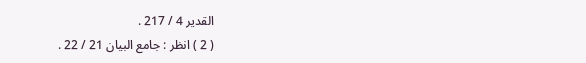القدير 4 / 217 .
( 2 ) انظر : جامع البيان 21 / 22 .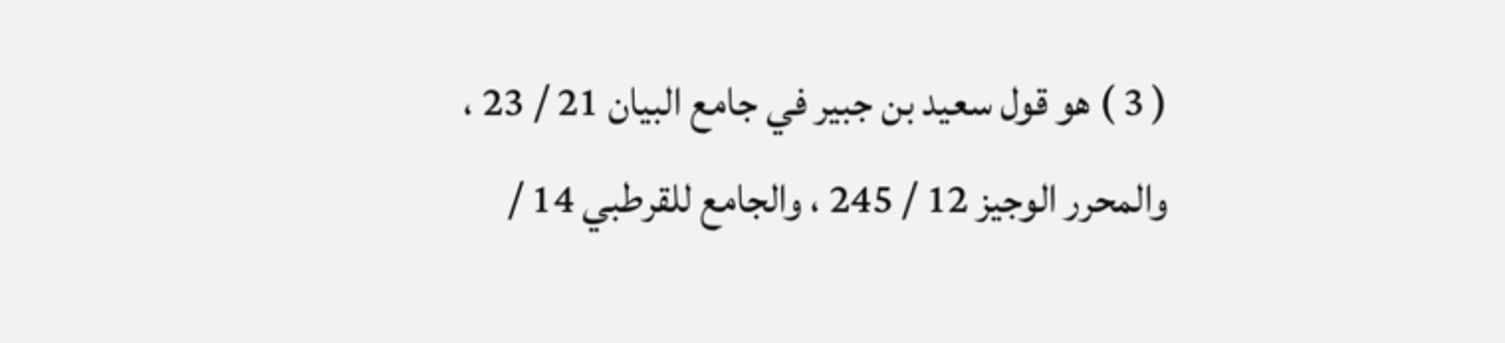( 3 ) هو قول سعيد بن جبير في جامع البيان 21 / 23 ، والمحرر الوجيز 12 / 245 ، والجامع للقرطبي 14 /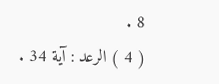8 .
( 4 ) الرعد : آية 34 .